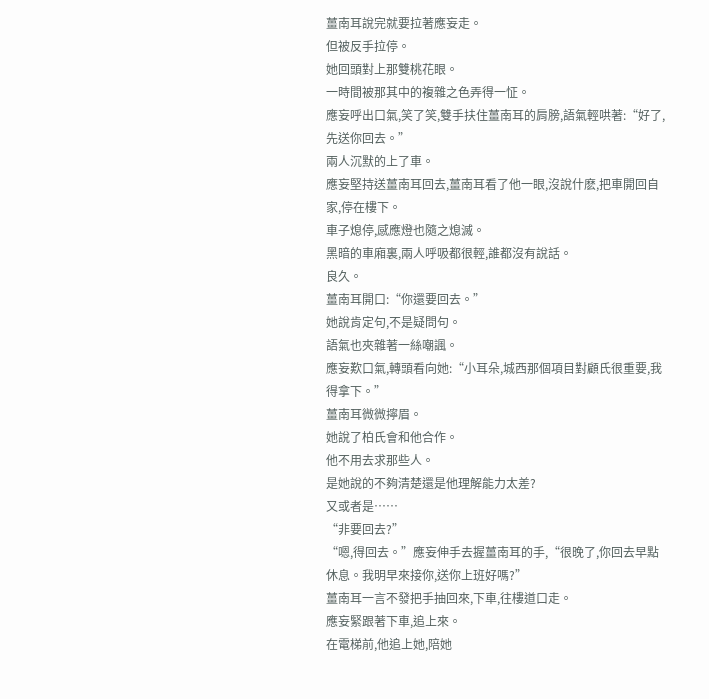薑南耳說完就要拉著應妄走。
但被反手拉停。
她回頭對上那雙桃花眼。
一時間被那其中的複雜之色弄得一怔。
應妄呼出口氣,笑了笑,雙手扶住薑南耳的肩膀,語氣輕哄著:“好了,先送你回去。”
兩人沉默的上了車。
應妄堅持送薑南耳回去,薑南耳看了他一眼,沒說什麽,把車開回自家,停在樓下。
車子熄停,感應燈也隨之熄滅。
黑暗的車廂裏,兩人呼吸都很輕,誰都沒有說話。
良久。
薑南耳開口:“你還要回去。”
她說肯定句,不是疑問句。
語氣也夾雜著一絲嘲諷。
應妄歎口氣,轉頭看向她:“小耳朵,城西那個項目對顧氏很重要,我得拿下。”
薑南耳微微擰眉。
她說了柏氏會和他合作。
他不用去求那些人。
是她說的不夠清楚還是他理解能力太差?
又或者是……
“非要回去?”
“嗯,得回去。”應妄伸手去握薑南耳的手,“很晚了,你回去早點休息。我明早來接你,送你上班好嗎?”
薑南耳一言不發把手抽回來,下車,往樓道口走。
應妄緊跟著下車,追上來。
在電梯前,他追上她,陪她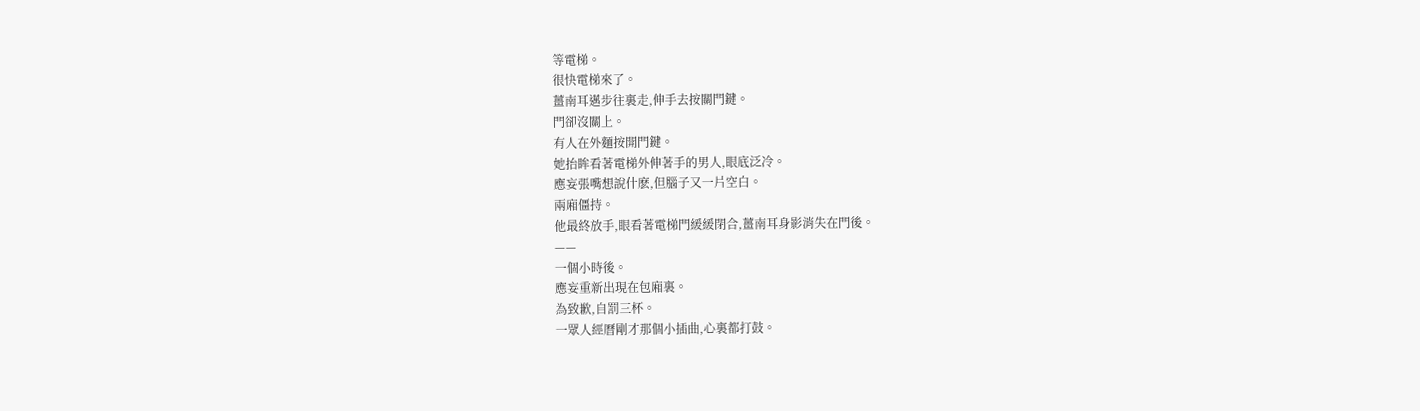等電梯。
很快電梯來了。
薑南耳邁步往裏走,伸手去按關門鍵。
門卻沒關上。
有人在外麵按開門鍵。
她抬眸看著電梯外伸著手的男人,眼底泛冷。
應妄張嘴想說什麽,但腦子又一片空白。
兩廂僵持。
他最終放手,眼看著電梯門緩緩閉合,薑南耳身影消失在門後。
——
一個小時後。
應妄重新出現在包廂裏。
為致歉,自罰三杯。
一眾人經曆剛才那個小插曲,心裏都打鼓。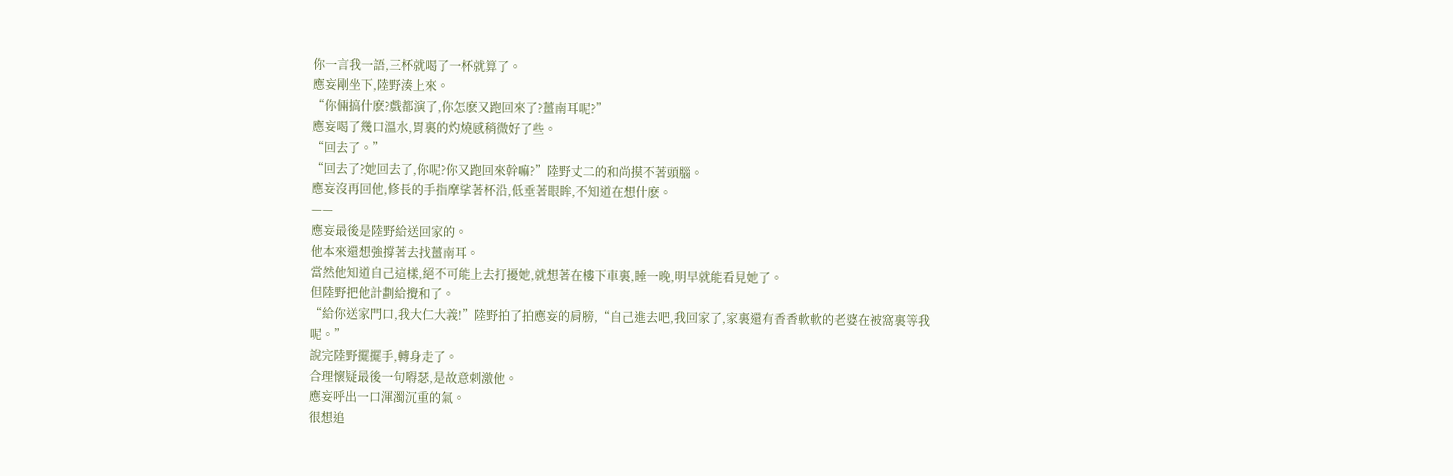你一言我一語,三杯就喝了一杯就算了。
應妄剛坐下,陸野湊上來。
“你倆搞什麽?戲都演了,你怎麽又跑回來了?薑南耳呢?”
應妄喝了幾口溫水,胃裏的灼燒感稍微好了些。
“回去了。”
“回去了?她回去了,你呢?你又跑回來幹嘛?”陸野丈二的和尚摸不著頭腦。
應妄沒再回他,修長的手指摩挲著杯沿,低垂著眼眸,不知道在想什麽。
——
應妄最後是陸野給送回家的。
他本來還想強撐著去找薑南耳。
當然他知道自己這樣,絕不可能上去打擾她,就想著在樓下車裏,睡一晚,明早就能看見她了。
但陸野把他計劃給攪和了。
“給你送家門口,我大仁大義!”陸野拍了拍應妄的肩膀,“自己進去吧,我回家了,家裏還有香香軟軟的老婆在被窩裏等我呢。”
說完陸野擺擺手,轉身走了。
合理懷疑最後一句嘚瑟,是故意刺激他。
應妄呼出一口渾濁沉重的氣。
很想追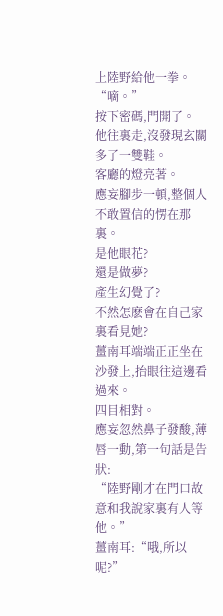上陸野給他一拳。
“嘀。”
按下密碼,門開了。
他往裏走,沒發現玄關多了一雙鞋。
客廳的燈亮著。
應妄腳步一頓,整個人不敢置信的愣在那裏。
是他眼花?
還是做夢?
產生幻覺了?
不然怎麽會在自己家裏看見她?
薑南耳端端正正坐在沙發上,抬眼往這邊看過來。
四目相對。
應妄忽然鼻子發酸,薄唇一動,第一句話是告狀:
“陸野剛才在門口故意和我說家裏有人等他。”
薑南耳:“哦,所以呢?”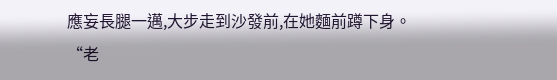應妄長腿一邁,大步走到沙發前,在她麵前蹲下身。
“老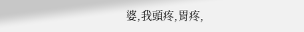婆,我頭疼,胃疼,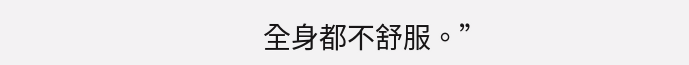全身都不舒服。”